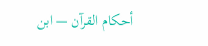أحكام القرآن — ابن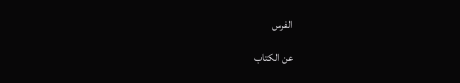الفرس

عن الكتاب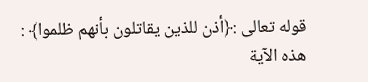قوله تعالى :﴿أذن للذين يقاتلون بأنهم ظلموا﴾ :
هذه الآية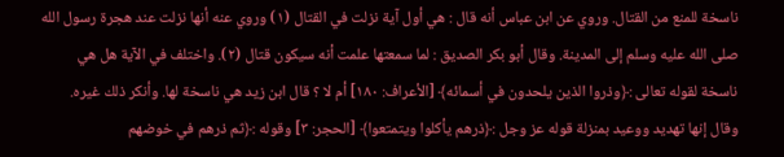ناسخة للمنع من القتال. وروي عن ابن عباس أنه قال : هي أول آية نزلت في القتال (١) وروي عنه أنها نزلت عند هجرة رسول الله صلى الله عليه وسلم إلى المدينة. وقال أبو بكر الصديق : لما سمعتها علمت أنه سيكون قتال (٢). واختلف في الآية هل هي ناسخة لقوله تعالى :﴿وذروا الذين يلحدون في أسمائه﴾ [الأعراف: ١٨٠] أم لا ؟ قال ابن زيد هي ناسخة لها. وأنكر ذلك غيره. وقال إنها تهديد ووعيد بمنزلة قوله عز وجل :﴿ذرهم يأكلوا ويتمتعوا﴾ [الحجر: ٣] وقوله :﴿ثم ذرهم في خوضهم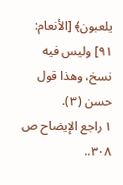يلعبون﴾ [الأنعام: ٩١] وليس فيه نسخ، وهذا قول حسن (٣).
١ راجع الإيضاح ص ٣٠٨..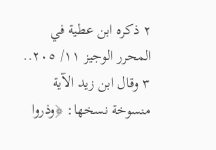٢ ذكره ابن عطية في المحرر الوجيز ١١/ ٢٠٥..
٣ وقال ابن زيد الآية منسوخة نسخها: ﴿وذروا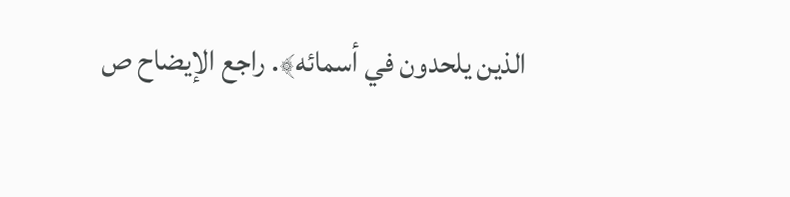الذين يلحدون في أسمائه﴾. راجع الإيضاح ص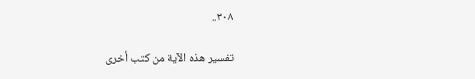٣٠٨..

تفسير هذه الآية من كتب أخرى